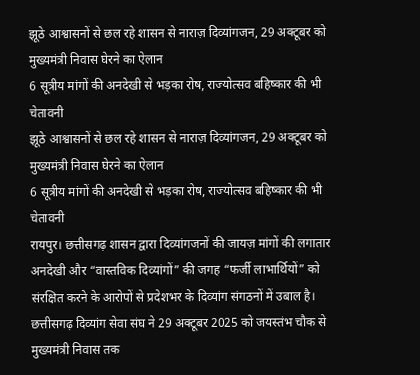झूठे आश्वासनों से छल रहे शासन से नाराज़ दिव्यांगजन, 29 अक्टूबर को मुख्यमंत्री निवास घेरने का ऐलान
6 सूत्रीय मांगों की अनदेखी से भड़का रोष, राज्योत्सव बहिष्कार की भी चेतावनी
झूठे आश्वासनों से छल रहे शासन से नाराज़ दिव्यांगजन, 29 अक्टूबर को मुख्यमंत्री निवास घेरने का ऐलान
6 सूत्रीय मांगों की अनदेखी से भड़का रोष, राज्योत्सव बहिष्कार की भी चेतावनी
रायपुर। छत्तीसगढ़ शासन द्वारा दिव्यांगजनों की जायज़ मांगों की लगातार अनदेखी और “वास्तविक दिव्यांगों” की जगह “फर्जी लाभार्थियों” को संरक्षित करने के आरोपों से प्रदेशभर के दिव्यांग संगठनों में उबाल है। छत्तीसगढ़ दिव्यांग सेवा संघ ने 29 अक्टूबर 2025 को जयस्तंभ चौक से मुख्यमंत्री निवास तक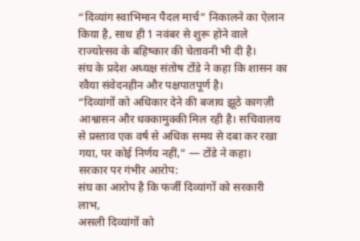“दिव्यांग स्वाभिमान पैदल मार्च” निकालने का ऐलान किया है, साथ ही 1 नवंबर से शुरू होने वाले राज्योत्सव के बहिष्कार की चेतावनी भी दी है।
संघ के प्रदेश अध्यक्ष संतोष टोंडे ने कहा कि शासन का रवैया संवेदनहीन और पक्षपातपूर्ण है।
“दिव्यांगों को अधिकार देने की बजाय झूठे कागज़ी आश्वासन और धक्कामुक्की मिल रही है। सचिवालय से प्रस्ताव एक वर्ष से अधिक समय से दबा कर रखा गया, पर कोई निर्णय नहीं,” — टोंडे ने कहा।
सरकार पर गंभीर आरोप:
संघ का आरोप है कि फर्जी दिव्यांगों को सरकारी लाभ,
असली दिव्यांगों को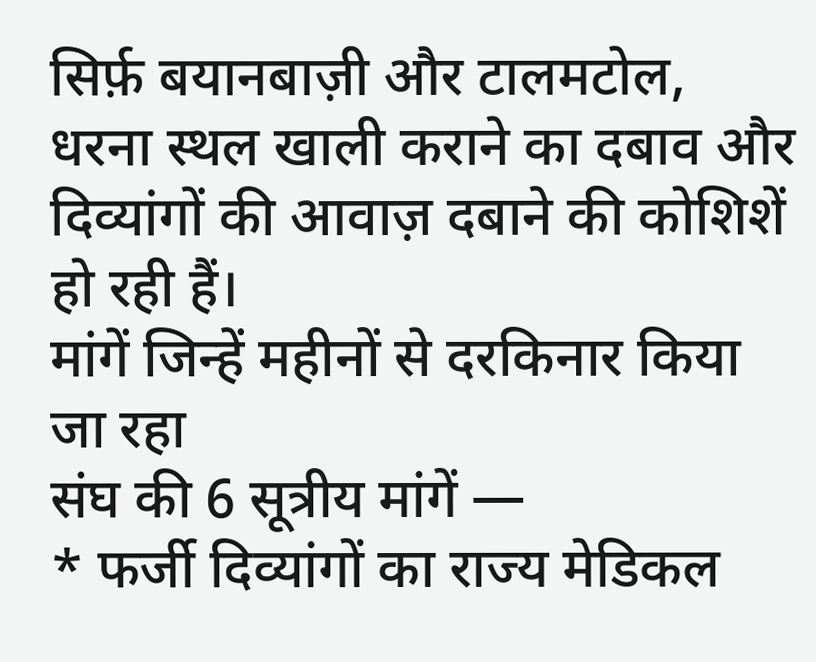सिर्फ़ बयानबाज़ी और टालमटोल,
धरना स्थल खाली कराने का दबाव और दिव्यांगों की आवाज़ दबाने की कोशिशें हो रही हैं।
मांगें जिन्हें महीनों से दरकिनार किया जा रहा
संघ की 6 सूत्रीय मांगें —
* फर्जी दिव्यांगों का राज्य मेडिकल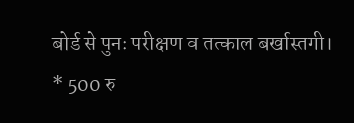बोर्ड से पुनः परीक्षण व तत्काल बर्खास्तगी।
* 500 रु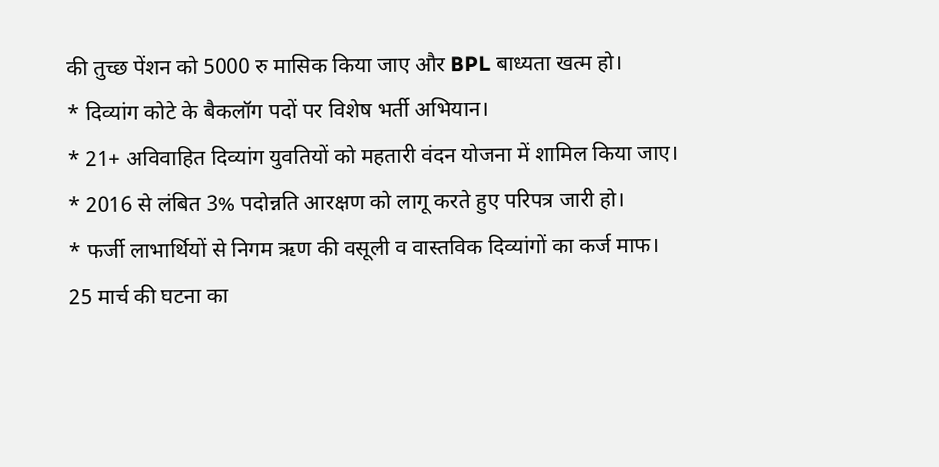की तुच्छ पेंशन को 5000 रु मासिक किया जाए और BPL बाध्यता खत्म हो।
* दिव्यांग कोटे के बैकलॉग पदों पर विशेष भर्ती अभियान।
* 21+ अविवाहित दिव्यांग युवतियों को महतारी वंदन योजना में शामिल किया जाए।
* 2016 से लंबित 3% पदोन्नति आरक्षण को लागू करते हुए परिपत्र जारी हो।
* फर्जी लाभार्थियों से निगम ऋण की वसूली व वास्तविक दिव्यांगों का कर्ज माफ।
25 मार्च की घटना का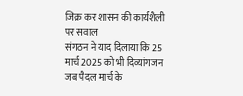जिक्र कर शासन की कार्यशैली पर सवाल
संगठन ने याद दिलाया कि 25 मार्च 2025 को भी दिव्यांगजन जब पैदल मार्च के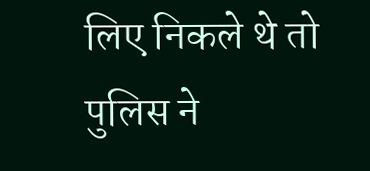लिए निकले थे तो पुलिस ने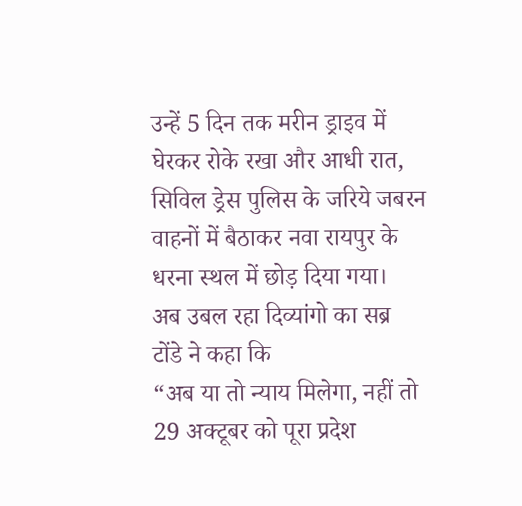उन्हें 5 दिन तक मरीन ड्राइव में घेरकर रोके रखा और आधी रात, सिविल ड्रेस पुलिस के जरिये जबरन वाहनों में बैठाकर नवा रायपुर के धरना स्थल में छोड़ दिया गया।
अब उबल रहा दिव्यांगो का सब्र
टोंडे ने कहा कि
“अब या तो न्याय मिलेगा, नहीं तो 29 अक्टूबर को पूरा प्रदेश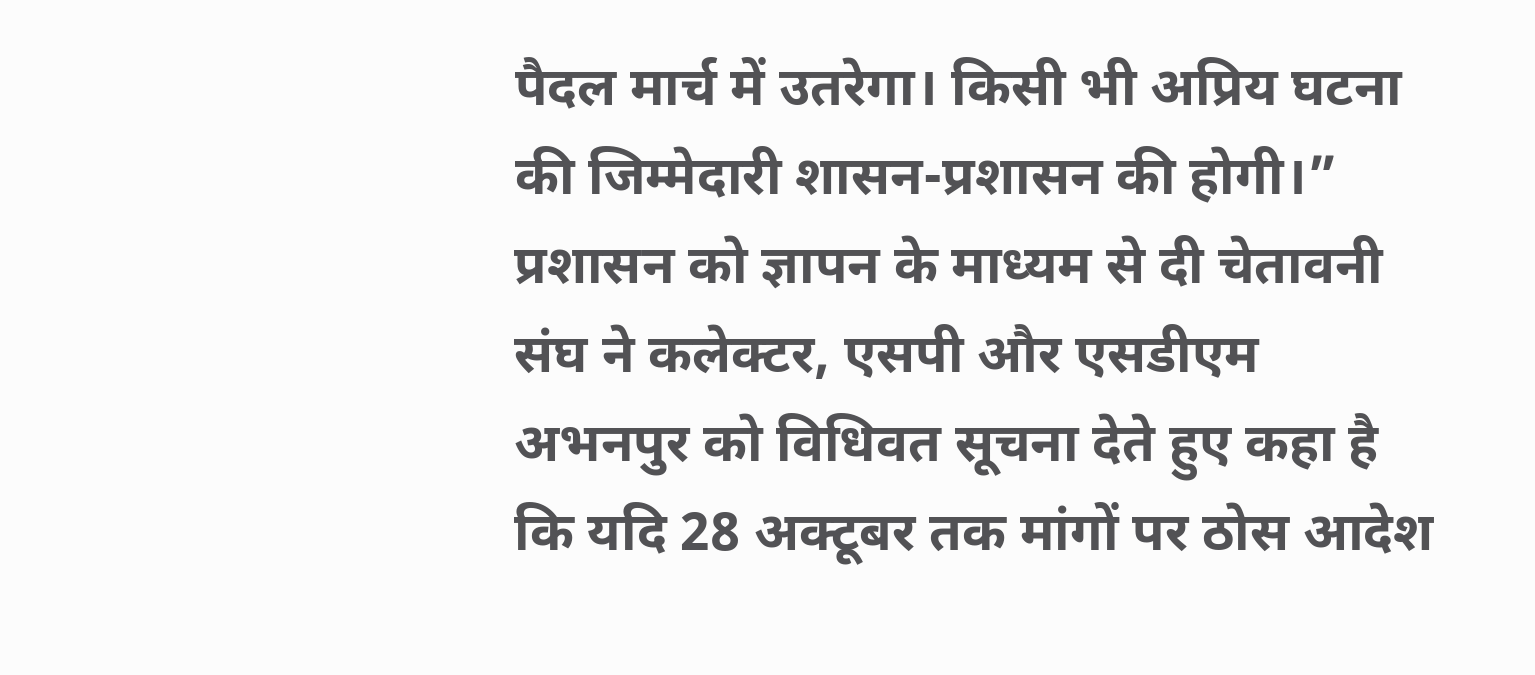पैदल मार्च में उतरेगा। किसी भी अप्रिय घटना की जिम्मेदारी शासन-प्रशासन की होगी।”
प्रशासन को ज्ञापन के माध्यम से दी चेतावनी
संघ ने कलेक्टर, एसपी और एसडीएम अभनपुर को विधिवत सूचना देते हुए कहा है कि यदि 28 अक्टूबर तक मांगों पर ठोस आदेश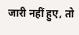जारी नहीं हुए, तो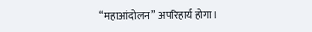“महाआंदोलन” अपरिहार्य होगा।